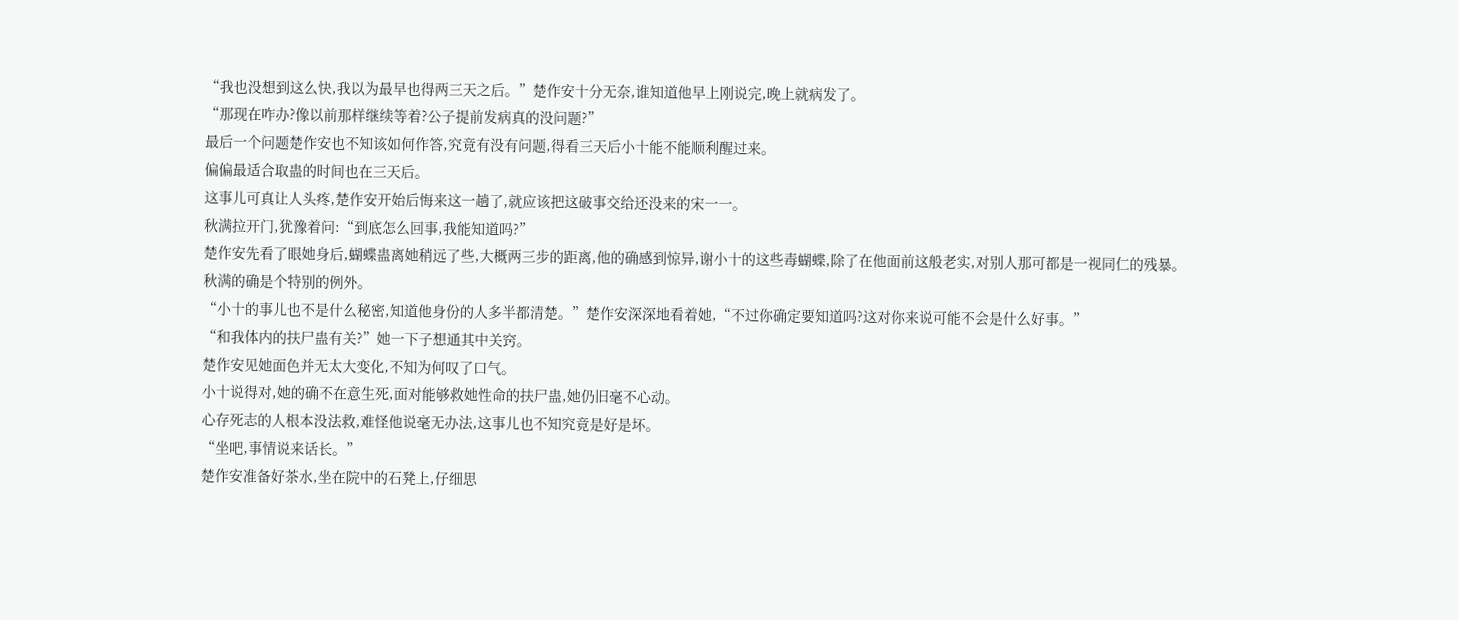“我也没想到这么快,我以为最早也得两三天之后。”楚作安十分无奈,谁知道他早上刚说完,晚上就病发了。
“那现在咋办?像以前那样继续等着?公子提前发病真的没问题?”
最后一个问题楚作安也不知该如何作答,究竟有没有问题,得看三天后小十能不能顺利醒过来。
偏偏最适合取蛊的时间也在三天后。
这事儿可真让人头疼,楚作安开始后悔来这一趟了,就应该把这破事交给还没来的宋一一。
秋满拉开门,犹豫着问:“到底怎么回事,我能知道吗?”
楚作安先看了眼她身后,蝴蝶蛊离她稍远了些,大概两三步的距离,他的确感到惊异,谢小十的这些毒蝴蝶,除了在他面前这般老实,对别人那可都是一视同仁的残暴。
秋满的确是个特别的例外。
“小十的事儿也不是什么秘密,知道他身份的人多半都清楚。”楚作安深深地看着她,“不过你确定要知道吗?这对你来说可能不会是什么好事。”
“和我体内的扶尸蛊有关?”她一下子想通其中关窍。
楚作安见她面色并无太大变化,不知为何叹了口气。
小十说得对,她的确不在意生死,面对能够救她性命的扶尸蛊,她仍旧毫不心动。
心存死志的人根本没法救,难怪他说毫无办法,这事儿也不知究竟是好是坏。
“坐吧,事情说来话长。”
楚作安准备好茶水,坐在院中的石凳上,仔细思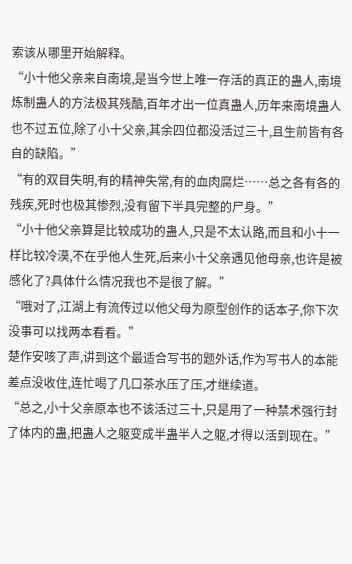索该从哪里开始解释。
“小十他父亲来自南境,是当今世上唯一存活的真正的蛊人,南境炼制蛊人的方法极其残酷,百年才出一位真蛊人,历年来南境蛊人也不过五位,除了小十父亲,其余四位都没活过三十,且生前皆有各自的缺陷。”
“有的双目失明,有的精神失常,有的血肉腐烂……总之各有各的残疾,死时也极其惨烈,没有留下半具完整的尸身。”
“小十他父亲算是比较成功的蛊人,只是不太认路,而且和小十一样比较冷漠,不在乎他人生死,后来小十父亲遇见他母亲,也许是被感化了?具体什么情况我也不是很了解。”
“哦对了,江湖上有流传过以他父母为原型创作的话本子,你下次没事可以找两本看看。”
楚作安咳了声,讲到这个最适合写书的题外话,作为写书人的本能差点没收住,连忙喝了几口茶水压了压,才继续道。
“总之,小十父亲原本也不该活过三十,只是用了一种禁术强行封了体内的蛊,把蛊人之躯变成半蛊半人之躯,才得以活到现在。”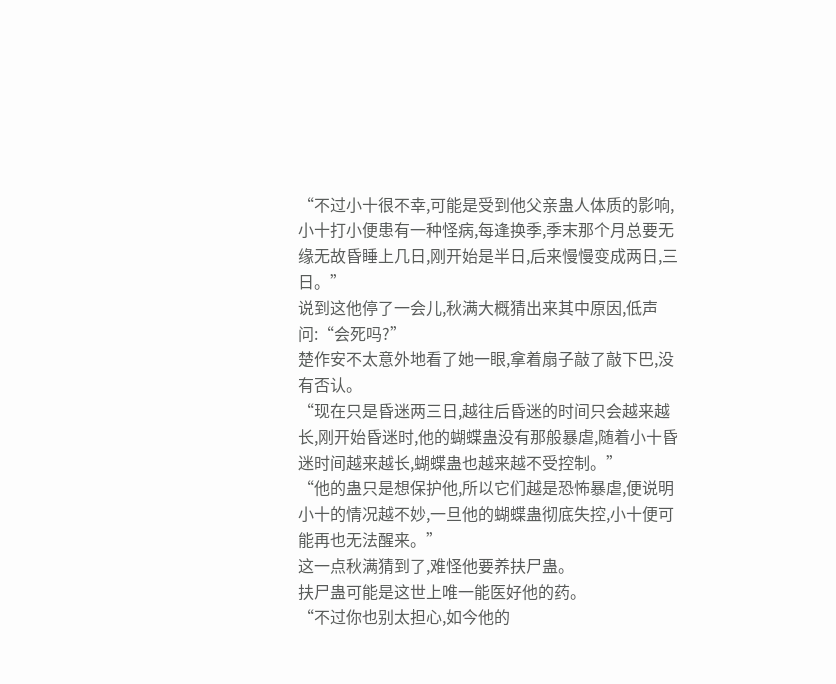“不过小十很不幸,可能是受到他父亲蛊人体质的影响,小十打小便患有一种怪病,每逢换季,季末那个月总要无缘无故昏睡上几日,刚开始是半日,后来慢慢变成两日,三日。”
说到这他停了一会儿,秋满大概猜出来其中原因,低声问:“会死吗?”
楚作安不太意外地看了她一眼,拿着扇子敲了敲下巴,没有否认。
“现在只是昏迷两三日,越往后昏迷的时间只会越来越长,刚开始昏迷时,他的蝴蝶蛊没有那般暴虐,随着小十昏迷时间越来越长,蝴蝶蛊也越来越不受控制。”
“他的蛊只是想保护他,所以它们越是恐怖暴虐,便说明小十的情况越不妙,一旦他的蝴蝶蛊彻底失控,小十便可能再也无法醒来。”
这一点秋满猜到了,难怪他要养扶尸蛊。
扶尸蛊可能是这世上唯一能医好他的药。
“不过你也别太担心,如今他的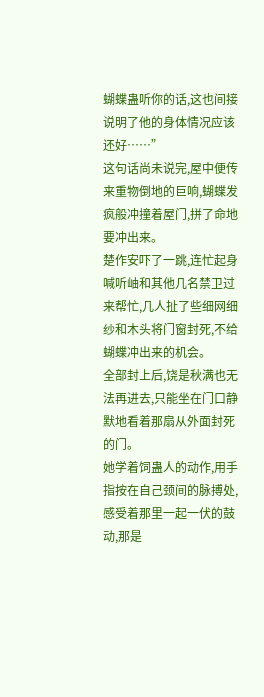蝴蝶蛊听你的话,这也间接说明了他的身体情况应该还好……”
这句话尚未说完,屋中便传来重物倒地的巨响,蝴蝶发疯般冲撞着屋门,拼了命地要冲出来。
楚作安吓了一跳,连忙起身喊听岫和其他几名禁卫过来帮忙,几人扯了些细网细纱和木头将门窗封死,不给蝴蝶冲出来的机会。
全部封上后,饶是秋满也无法再进去,只能坐在门口静默地看着那扇从外面封死的门。
她学着饲蛊人的动作,用手指按在自己颈间的脉搏处,感受着那里一起一伏的鼓动,那是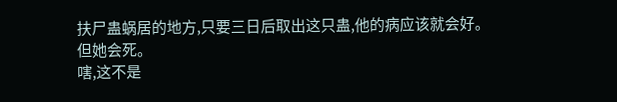扶尸蛊蜗居的地方,只要三日后取出这只蛊,他的病应该就会好。
但她会死。
嗐,这不是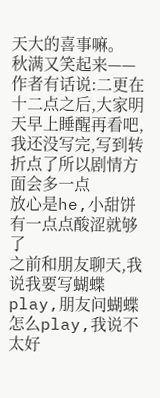天大的喜事嘛。
秋满又笑起来——
作者有话说:二更在十二点之后,大家明天早上睡醒再看吧,我还没写完,写到转折点了所以剧情方面会多一点
放心是he,小甜饼有一点点酸涩就够了
之前和朋友聊天,我说我要写蝴蝶play,朋友问蝴蝶怎么play,我说不太好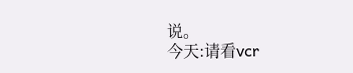说。
今天:请看vcr